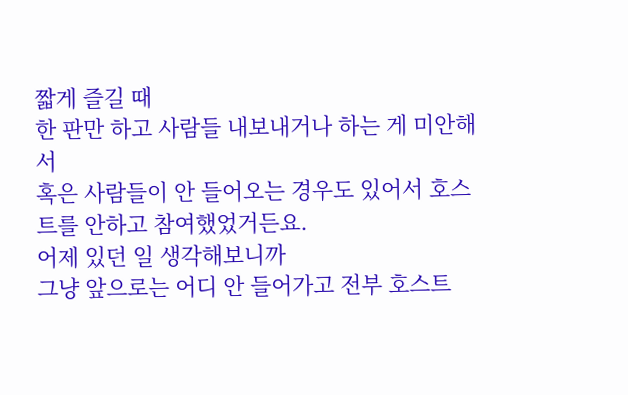짧게 즐길 때
한 판만 하고 사람들 내보내거나 하는 게 미안해서
혹은 사람들이 안 들어오는 경우도 있어서 호스트를 안하고 참여했었거든요.
어제 있던 일 생각해보니까
그냥 앞으로는 어디 안 들어가고 전부 호스트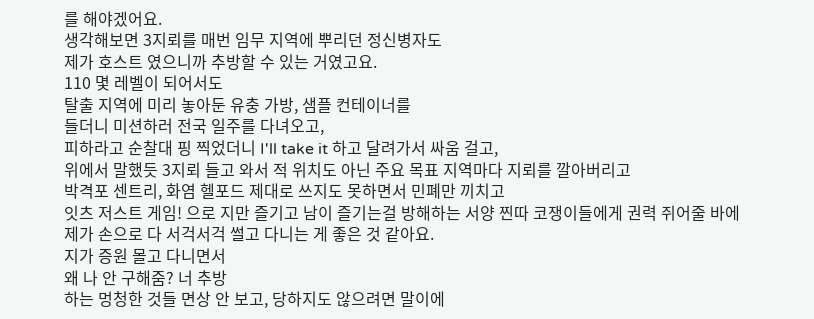를 해야겠어요.
생각해보면 3지뢰를 매번 임무 지역에 뿌리던 정신병자도
제가 호스트 였으니까 추방할 수 있는 거였고요.
110 몇 레벨이 되어서도
탈출 지역에 미리 놓아둔 유충 가방, 샘플 컨테이너를
들더니 미션하러 전국 일주를 다녀오고,
피하라고 순찰대 핑 찍었더니 I'll take it 하고 달려가서 싸움 걸고,
위에서 말했듯 3지뢰 들고 와서 적 위치도 아닌 주요 목표 지역마다 지뢰를 깔아버리고
박격포 센트리, 화염 헬포드 제대로 쓰지도 못하면서 민폐만 끼치고
잇츠 저스트 게임! 으로 지만 즐기고 남이 즐기는걸 방해하는 서양 찐따 코쟁이들에게 권력 쥐어줄 바에
제가 손으로 다 서걱서걱 썰고 다니는 게 좋은 것 같아요.
지가 증원 몰고 다니면서
왜 나 안 구해줌? 너 추방
하는 멍청한 것들 면상 안 보고, 당하지도 않으려면 말이에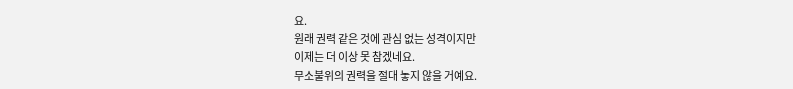요.
원래 권력 같은 것에 관심 없는 성격이지만
이제는 더 이상 못 참겠네요.
무소불위의 권력을 절대 놓지 않을 거예요.